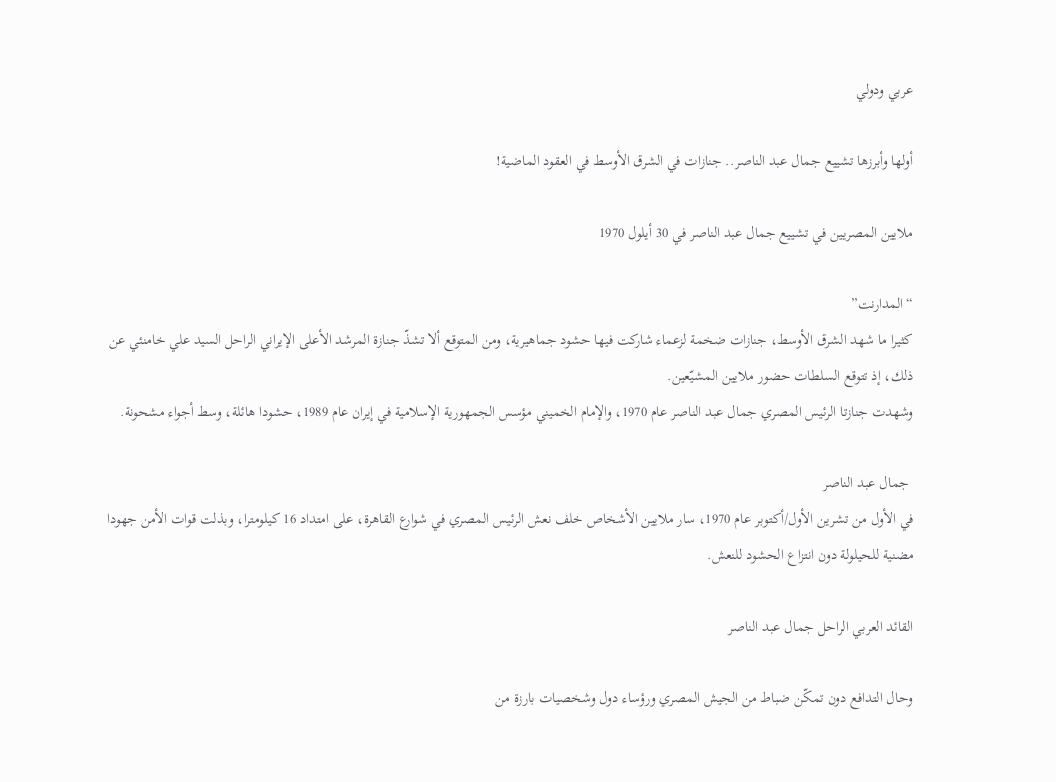عربي ودولي

أولها وأبرزها تشييع جمال عبد الناصر.. جنازات في الشرق الأوسط في العقود الماضية!

ملايين المصريين في تشييع جمال عبد الناصر في 30 أيلول 1970

“المدارنت”
كثيرا ما شهد الشرق الأوسط، جنازات ضخمة لزعماء شاركت فيها حشود جماهيرية، ومن المتوقع ألا تشذّ جنازة المرشد الأعلى الإيراني الراحل السيد علي خامنئي عن ذلك، إذ تتوقع السلطات حضور ملايين المشيّعين.
وشهدت جنازتا الرئيس المصري جمال عبد الناصر عام 1970، والإمام الخميني مؤسس الجمهورية الإسلامية في إيران عام 1989، حشودا هائلة، وسط أجواء مشحونة.

 جمال عبد الناصر
في الأول من تشرين الأول/أكتوبر عام 1970، سار ملايين الأشخاص خلف نعش الرئيس المصري في شوارع القاهرة، على امتداد 16 كيلومترا، وبذلت قوات الأمن جهودا مضنية للحيلولة دون انتزاع الحشود للنعش.

القائد العربي الراحل جمال عبد الناصر

وحال التدافع دون تمكّن ضباط من الجيش المصري ورؤساء دول وشخصيات بارزة من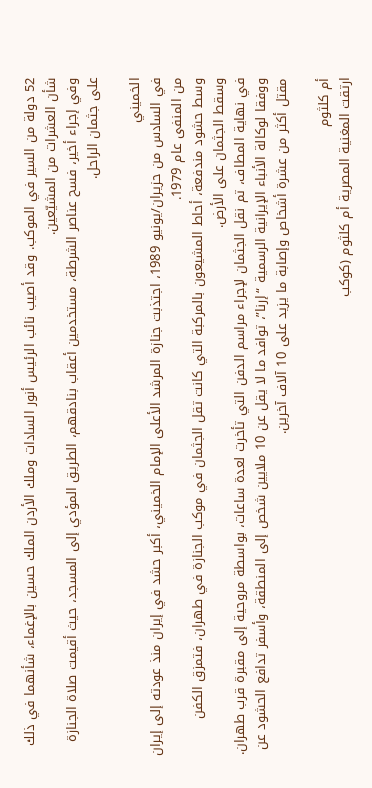52 دولة من السير في الموكب. وقد أصيب نائب الرئيس أنور السادات وملك الأردن الملك حسين بالإغماء، شأنهما في ذلك شأن العشرات من المشيّعين.
وفي إجراء أخير، فسح عناصر الشرطة، مستخدمين أعقاب بنادقهم، الطريق المؤدي إلى المسجد، حيث أقيمت صلاة الجنازة على جثمان الراحل.

الخميني
في السادس من حزيران/يونيو 1989، اجتذبت جنازة المرشد الأعلى الإمام الخميني، أكبر حشد في إيران منذ عودته إلى إيران من المنفى عام 1979.
وسط حشود مندفعة، أحاط المشيعون بالمركبة التي كانت تقل الجثمان في موكب الجنازة في طهران، فتمزق الكفن وسقط الجثمان على الأرض.
في نهاية المطاف، تم نقل الجثمان لإجراء مراسم الدفن التي تأخرت لعدة ساعات، بواسطة مروحية إلى مقبرة قرب طهران.
ووفقا لوكالة الأنباء الإيرانية الرسمية “إرنا”، توافد ما لا يقل عن 10 ملايين شخص إلى المنطقة، وأسفر تدافع الحشود عن مقتل أكثر من عشرة أشخاص وإصابة ما يزيد على 10 آلاف آخرين.

أم كلثوم
ارتقت المغنية المصرية أم كلثوم (كوكب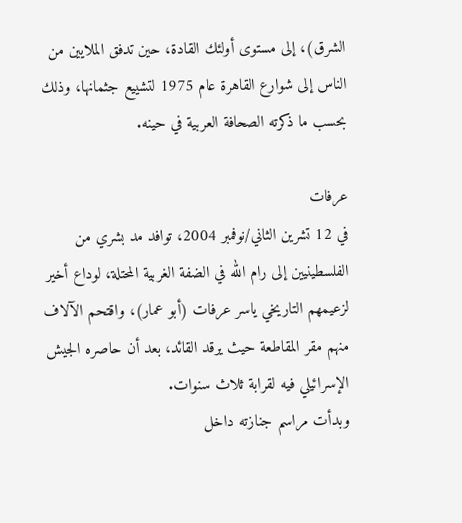الشرق)، إلى مستوى أولئك القادة، حين تدفق الملايين من الناس إلى شوارع القاهرة عام 1975 لتشييع جثمانها، وذلك بحسب ما ذكرته الصحافة العربية في حينه.

عرفات
في 12 تشرين الثاني/نوفمبر 2004، توافد مد بشري من الفلسطينيين إلى رام الله في الضفة الغربية المحتلة، لوداع أخير لزعيمهم التاريخي ياسر عرفات (أبو عمار)، واقتحم الآلاف منهم مقر المقاطعة حيث يرقد القائد، بعد أن حاصره الجيش الإسرائيلي فيه لقرابة ثلاث سنوات.
وبدأت مراسم جنازته داخل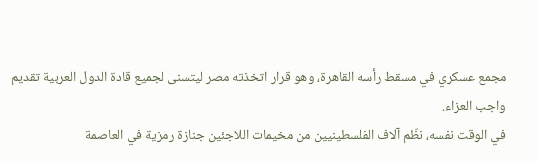مجمع عسكري في مسقط رأسه القاهرة، وهو قرار اتخذته مصر ليتسنى لجميع قادة الدول العربية تقديم واجب العزاء.
في الوقت نفسه، نظّم آلاف الفلسطينيين من مخيمات اللاجئين جنازة رمزية في العاصمة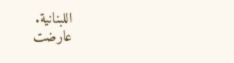اللبنانية.
عارضت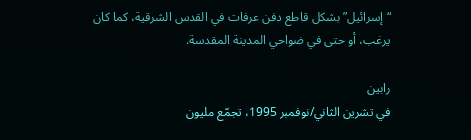“إسرائيل” بشكل قاطع دفن عرفات في القدس الشرقية، كما كان يرغب، أو حتى في ضواحي المدينة المقدسة.

رابين
في تشرين الثاني/نوفمبر 1995، تجمّع مليون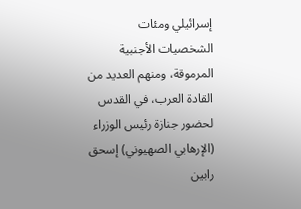إسرائيلي ومئات الشخصيات الأجنبية المرموقة، ومنهم العديد من القادة العرب، في القدس لحضور جنازة رئيس الوزراء (الإرهابي الصهيوني) إسحق رابين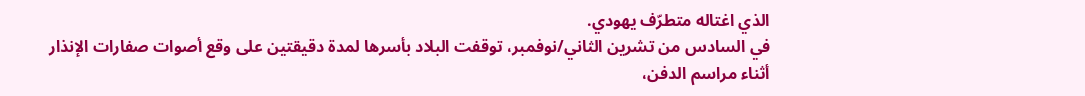الذي اغتاله متطرّف يهودي.
في السادس من تشرين الثاني/نوفمبر، توقفت البلاد بأسرها لمدة دقيقتين على وقع أصوات صفارات الإنذار أثناء مراسم الدفن،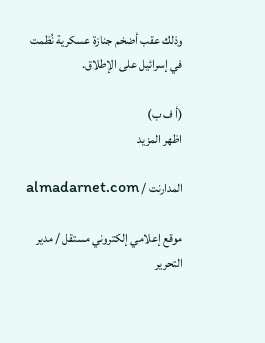وذلك عقب أضخم جنازة عسكرية نُظمت في إسرائيل على الإطلاق.

(أ ف ب)
اظهر المزيد

المدارنت / almadarnet.com

موقع إعلامي إلكتروني مستقل / مدير التحرير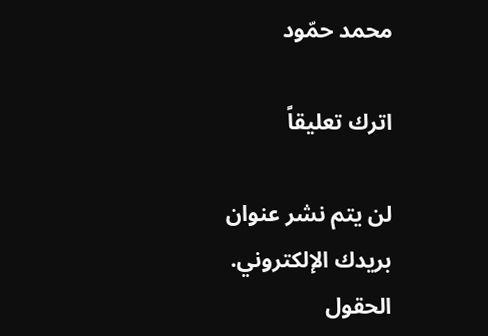محمد حمّود

اترك تعليقاً

لن يتم نشر عنوان بريدك الإلكتروني. الحقول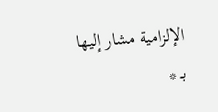الإلزامية مشار إليها بـ *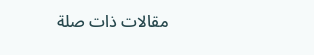مقالات ذات صلة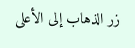زر الذهاب إلى الأعلى